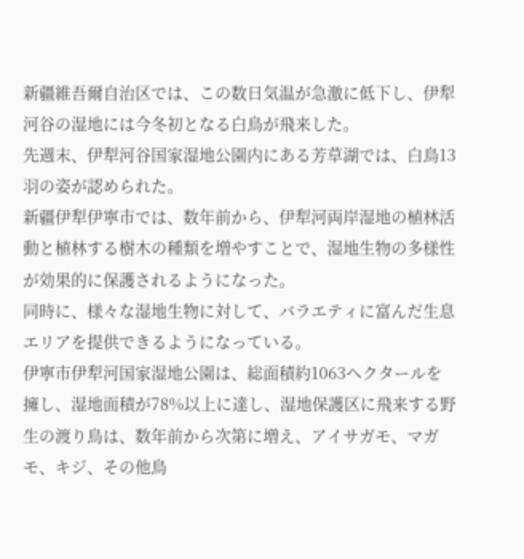新疆維吾爾自治区では、この数日気温が急激に低下し、伊犁河谷の湿地には今冬初となる白鳥が飛来した。
先週末、伊犁河谷国家湿地公園内にある芳草湖では、白鳥13羽の姿が認められた。
新疆伊犁伊寧市では、数年前から、伊犁河両岸湿地の植林活動と植林する樹木の種類を増やすことで、湿地生物の多様性が効果的に保護されるようになった。
同時に、様々な湿地生物に対して、バラエティに富んだ生息エリアを提供できるようになっている。
伊寧市伊犁河国家湿地公園は、総面積約1063ヘクタールを擁し、湿地面積が78%以上に達し、湿地保護区に飛来する野生の渡り鳥は、数年前から次第に増え、アイサガモ、マガモ、キジ、その他鳥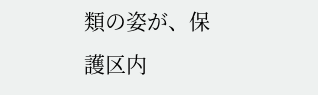類の姿が、保護区内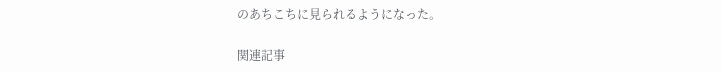のあちこちに見られるようになった。

関連記事